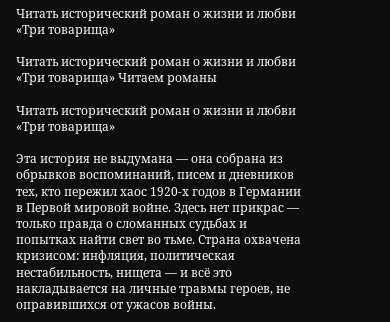Читать исторический роман о жизни и любви «Три товарища»

Читать исторический роман о жизни и любви «Три товарища» Читаем романы

Читать исторический роман о жизни и любви «Три товарища»

Эта история не выдумана — она собрана из обрывков воспоминаний, писем и дневников тех, кто пережил хаос 1920‑х годов в Германии в Первой мировой войне. Здесь нет прикрас — только правда о сломанных судьбах и попытках найти свет во тьме. Страна охвачена кризисом: инфляция, политическая нестабильность, нищета — и всё это накладывается на личные травмы героев, не оправившихся от ужасов войны.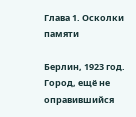Глава 1. Осколки памяти

Берлин, 1923 год. Город, ещё не оправившийся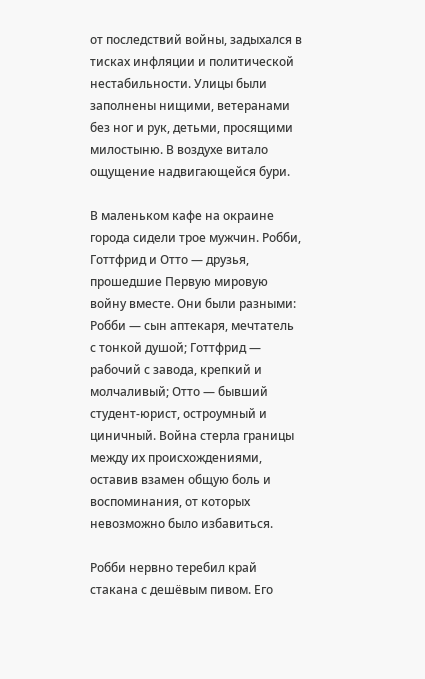от последствий войны, задыхался в тисках инфляции и политической нестабильности. Улицы были заполнены нищими, ветеранами без ног и рук, детьми, просящими милостыню. В воздухе витало ощущение надвигающейся бури.

В маленьком кафе на окраине города сидели трое мужчин. Робби, Готтфрид и Отто — друзья, прошедшие Первую мировую войну вместе. Они были разными: Робби — сын аптекаря, мечтатель с тонкой душой; Готтфрид — рабочий с завода, крепкий и молчаливый; Отто — бывший студент-юрист, остроумный и циничный. Война стерла границы между их происхождениями, оставив взамен общую боль и воспоминания, от которых невозможно было избавиться.

Робби нервно теребил край стакана с дешёвым пивом. Его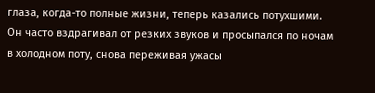глаза, когда-то полные жизни, теперь казались потухшими. Он часто вздрагивал от резких звуков и просыпался по ночам в холодном поту, снова переживая ужасы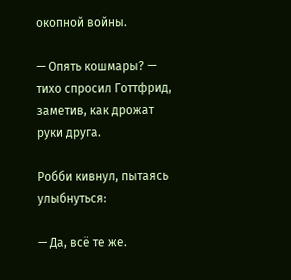окопной войны.

— Опять кошмары? — тихо спросил Готтфрид, заметив, как дрожат руки друга.

Робби кивнул, пытаясь улыбнуться:

— Да, всё те же.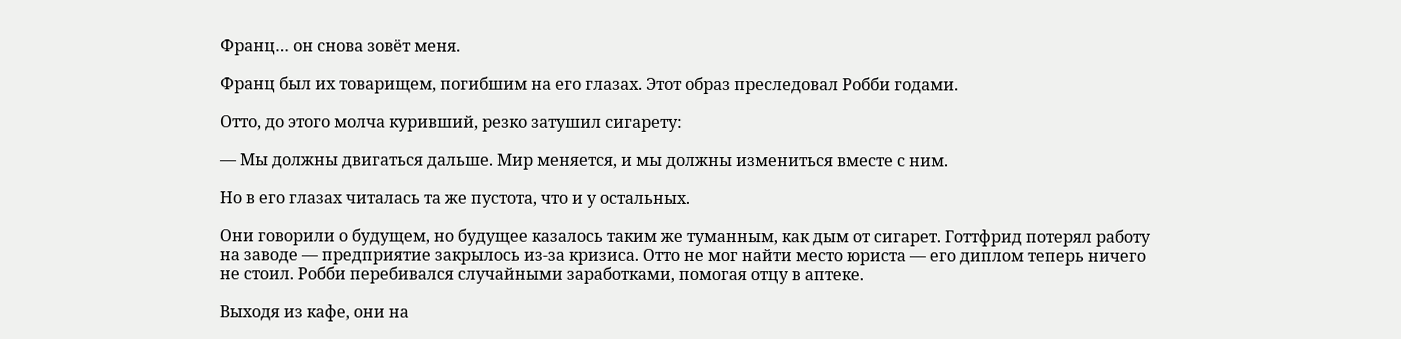Франц… он снова зовёт меня.

Франц был их товарищем, погибшим на его глазах. Этот образ преследовал Робби годами.

Отто, до этого молча куривший, резко затушил сигарету:

— Мы должны двигаться дальше. Мир меняется, и мы должны измениться вместе с ним.

Но в его глазах читалась та же пустота, что и у остальных.

Они говорили о будущем, но будущее казалось таким же туманным, как дым от сигарет. Готтфрид потерял работу на заводе — предприятие закрылось из‑за кризиса. Отто не мог найти место юриста — его диплом теперь ничего не стоил. Робби перебивался случайными заработками, помогая отцу в аптеке.

Выходя из кафе, они на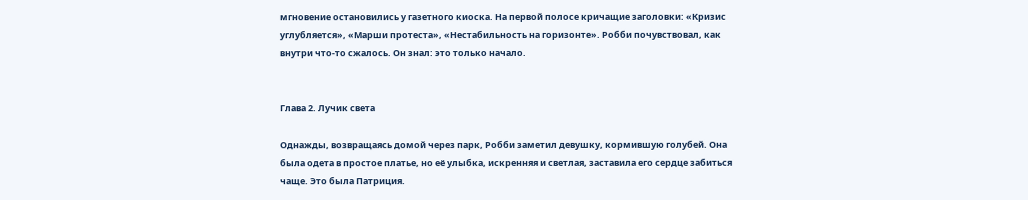мгновение остановились у газетного киоска. На первой полосе кричащие заголовки: «Кризис углубляется», «Марши протеста», «Нестабильность на горизонте». Робби почувствовал, как внутри что‑то сжалось. Он знал: это только начало.


Глава 2. Лучик света

Однажды, возвращаясь домой через парк, Робби заметил девушку, кормившую голубей. Она была одета в простое платье, но её улыбка, искренняя и светлая, заставила его сердце забиться чаще. Это была Патриция.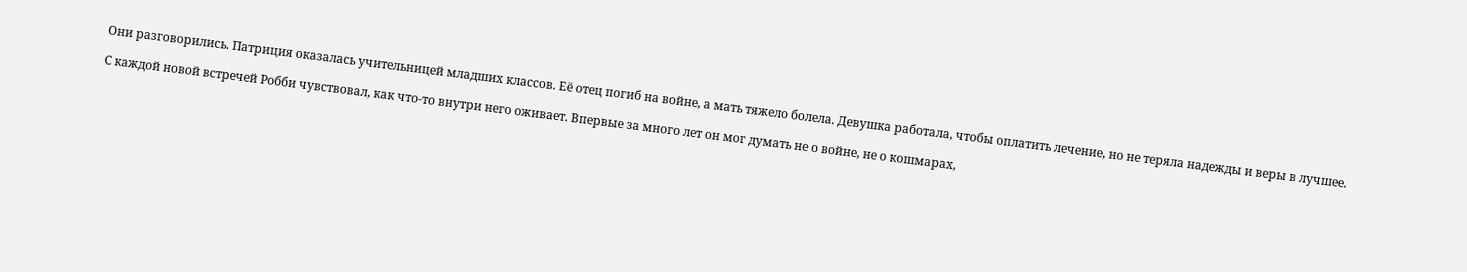Они разговорились. Патриция оказалась учительницей младших классов. Её отец погиб на войне, а мать тяжело болела. Девушка работала, чтобы оплатить лечение, но не теряла надежды и веры в лучшее.

С каждой новой встречей Робби чувствовал, как что‑то внутри него оживает. Впервые за много лет он мог думать не о войне, не о кошмарах,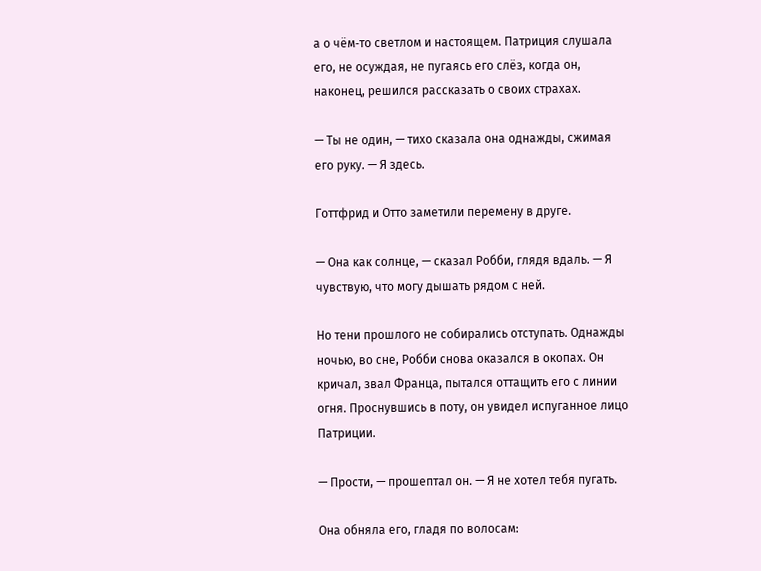а о чём‑то светлом и настоящем. Патриция слушала его, не осуждая, не пугаясь его слёз, когда он, наконец, решился рассказать о своих страхах.

— Ты не один, — тихо сказала она однажды, сжимая его руку. — Я здесь.

Готтфрид и Отто заметили перемену в друге.

— Она как солнце, — сказал Робби, глядя вдаль. — Я чувствую, что могу дышать рядом с ней.

Но тени прошлого не собирались отступать. Однажды ночью, во сне, Робби снова оказался в окопах. Он кричал, звал Франца, пытался оттащить его с линии огня. Проснувшись в поту, он увидел испуганное лицо Патриции.

— Прости, — прошептал он. — Я не хотел тебя пугать.

Она обняла его, гладя по волосам: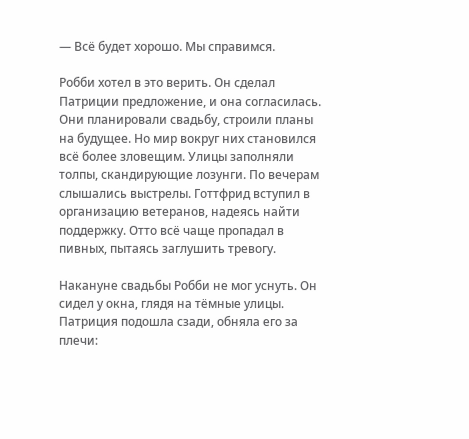— Всё будет хорошо. Мы справимся.

Робби хотел в это верить. Он сделал Патриции предложение, и она согласилась. Они планировали свадьбу, строили планы на будущее. Но мир вокруг них становился всё более зловещим. Улицы заполняли толпы, скандирующие лозунги. По вечерам слышались выстрелы. Готтфрид вступил в организацию ветеранов, надеясь найти поддержку. Отто всё чаще пропадал в пивных, пытаясь заглушить тревогу.

Накануне свадьбы Робби не мог уснуть. Он сидел у окна, глядя на тёмные улицы. Патриция подошла сзади, обняла его за плечи: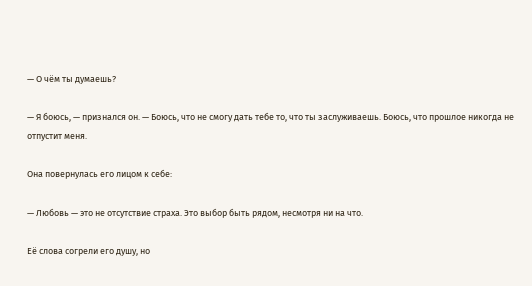— О чём ты думаешь?

— Я боюсь, — признался он. — Боюсь, что не смогу дать тебе то, что ты заслуживаешь. Боюсь, что прошлое никогда не отпустит меня.

Она повернулась его лицом к себе:

— Любовь — это не отсутствие страха. Это выбор быть рядом, несмотря ни на что.

Её слова согрели его душу, но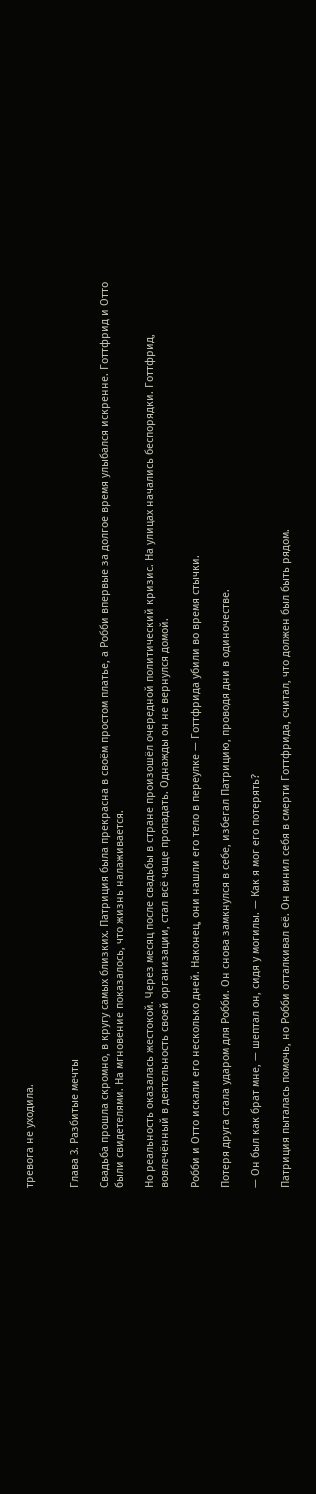тревога не уходила.


Глава 3. Разбитые мечты

Свадьба прошла скромно, в кругу самых близких. Патриция была прекрасна в своём простом платье, а Робби впервые за долгое время улыбался искренне. Готтфрид и Отто были свидетелями. На мгновение показалось, что жизнь налаживается.

Но реальность оказалась жестокой. Через месяц после свадьбы в стране произошёл очередной политический кризис. На улицах начались беспорядки. Готтфрид, вовлечённый в деятельность своей организации, стал всё чаще пропадать. Однажды он не вернулся домой.

Робби и Отто искали его несколько дней. Наконец, они нашли его тело в переулке — Готтфрида убили во время стычки.

Потеря друга стала ударом для Робби. Он снова замкнулся в себе, избегал Патрицию, проводя дни в одиночестве.

— Он был как брат мне, — шептал он, сидя у могилы. — Как я мог его потерять?

Патриция пыталась помочь, но Робби отталкивал её. Он винил себя в смерти Готтфрида, считал, что должен был быть рядом.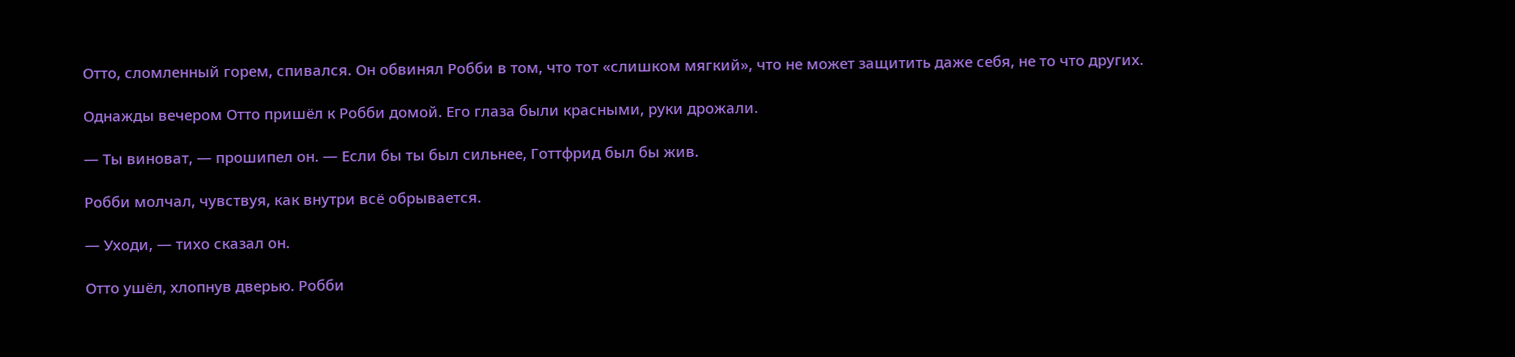Отто, сломленный горем, спивался. Он обвинял Робби в том, что тот «слишком мягкий», что не может защитить даже себя, не то что других.

Однажды вечером Отто пришёл к Робби домой. Его глаза были красными, руки дрожали.

— Ты виноват, — прошипел он. — Если бы ты был сильнее, Готтфрид был бы жив.

Робби молчал, чувствуя, как внутри всё обрывается.

— Уходи, — тихо сказал он.

Отто ушёл, хлопнув дверью. Робби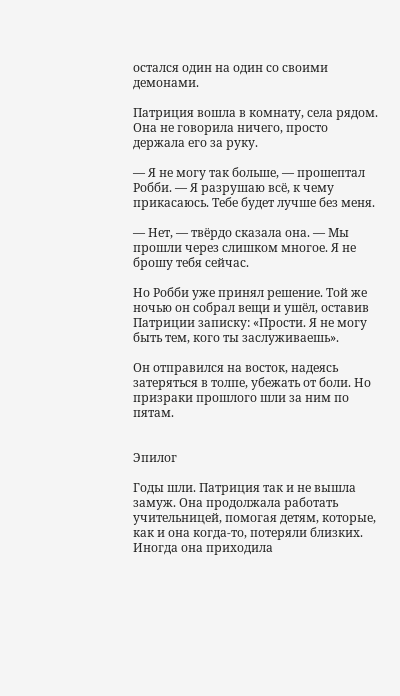остался один на один со своими демонами.

Патриция вошла в комнату, села рядом. Она не говорила ничего, просто держала его за руку.

— Я не могу так больше, — прошептал Робби. — Я разрушаю всё, к чему прикасаюсь. Тебе будет лучше без меня.

— Нет, — твёрдо сказала она. — Мы прошли через слишком многое. Я не брошу тебя сейчас.

Но Робби уже принял решение. Той же ночью он собрал вещи и ушёл, оставив Патриции записку: «Прости. Я не могу быть тем, кого ты заслуживаешь».

Он отправился на восток, надеясь затеряться в толпе, убежать от боли. Но призраки прошлого шли за ним по пятам.


Эпилог

Годы шли. Патриция так и не вышла замуж. Она продолжала работать учительницей, помогая детям, которые, как и она когда‑то, потеряли близких. Иногда она приходила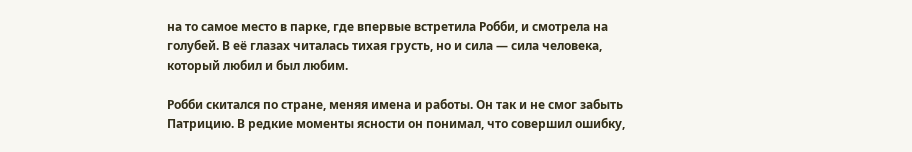на то самое место в парке, где впервые встретила Робби, и смотрела на голубей. В её глазах читалась тихая грусть, но и сила — сила человека, который любил и был любим.

Робби скитался по стране, меняя имена и работы. Он так и не смог забыть Патрицию. В редкие моменты ясности он понимал, что совершил ошибку,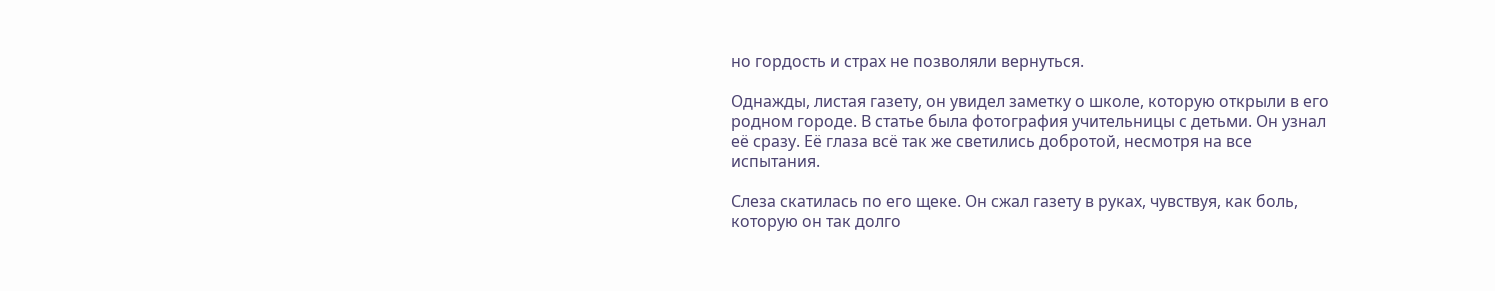но гордость и страх не позволяли вернуться.

Однажды, листая газету, он увидел заметку о школе, которую открыли в его родном городе. В статье была фотография учительницы с детьми. Он узнал её сразу. Её глаза всё так же светились добротой, несмотря на все испытания.

Слеза скатилась по его щеке. Он сжал газету в руках, чувствуя, как боль, которую он так долго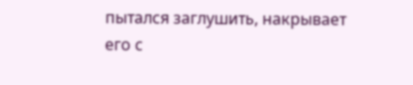пытался заглушить, накрывает его с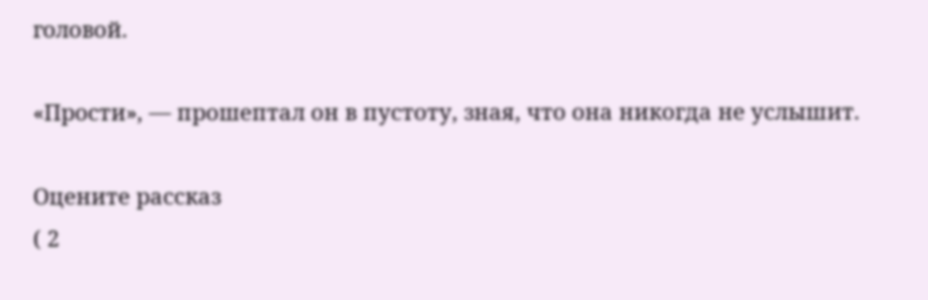головой.

«Прости», — прошептал он в пустоту, зная, что она никогда не услышит.

Оцените рассказ
( 2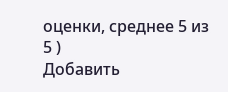оценки, среднее 5 из 5 )
Добавить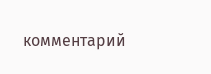комментарий